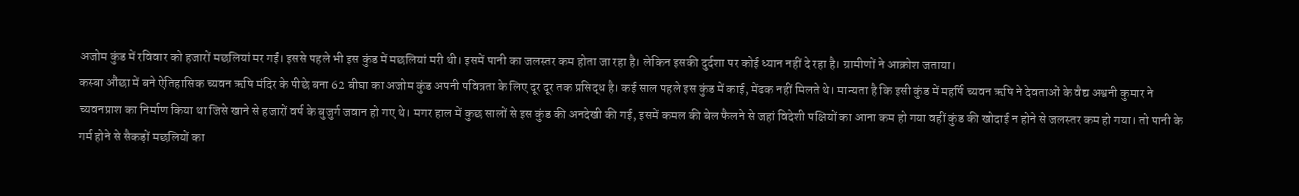अजोम कुंड में रविवार को हजारों मछलियां मर गईं। इससे पहले भी इस कुंड में मछलियां मरी थी। इसमें पानी का जलस्तर कम होता जा रहा है। लेकिन इसकी दुर्दशा पर कोई ध्यान नहीं दे रहा है। ग्रामीणों ने आक्रोश जताया।
कस्बा औंछा में बने ऐतिहासिक च्यवन ऋषि मंदिर के पीछे बना 62 बीघा का अजोम कुंड अपनी पवित्रता के लिए दूर दूर तक प्रसिद्ध है। कई साल पहले इस कुंड में काई, मेंढक नहीं मिलते थे। मान्यता है कि इसी कुंड में महर्षि च्यवन ऋषि ने देवताओं के वैद्य अश्वनी कुमार ने च्यवनप्राश का निर्माण किया था जिसे खाने से हजारों वर्ष के बुजुर्ग जवान हो गए थे। मगर हाल में कुछ सालों से इस कुंड की अनदेखी की गई, इसमें कमल की बेल फैलने से जहां विदेशी पक्षियों का आना कम हो गया वहीं कुंड की खोदाई न होने से जलस्तर कम हो गया। तो पानी के गर्म होने से सैकड़ों मछलियों का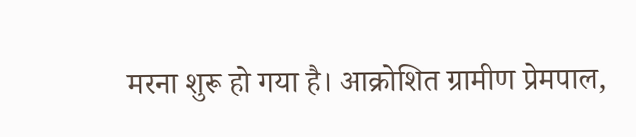मरना शुरू हो गया है। आक्रोशित ग्रामीण प्रेमपाल,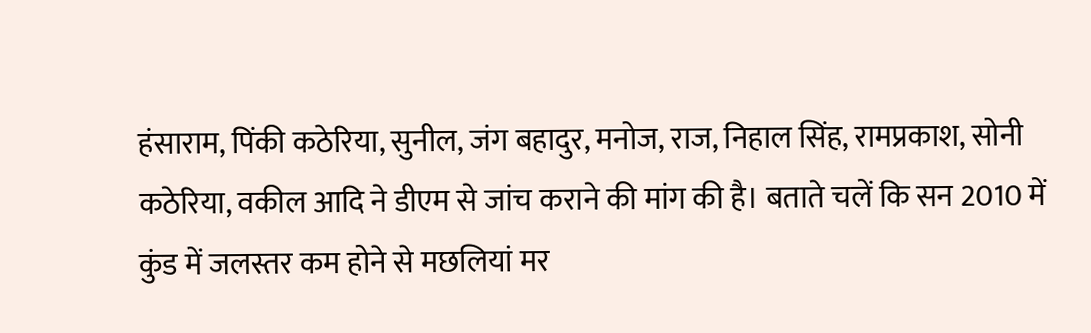हंसाराम, पिंकी कठेरिया, सुनील, जंग बहादुर, मनोज, राज, निहाल सिंह, रामप्रकाश, सोनी कठेरिया, वकील आदि ने डीएम से जांच कराने की मांग की है। बताते चलें कि सन 2010 में कुंड में जलस्तर कम होने से मछलियां मर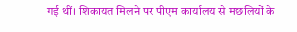गई थीं। शिकायत मिलने पर पीएम कार्यालय से मछलियों के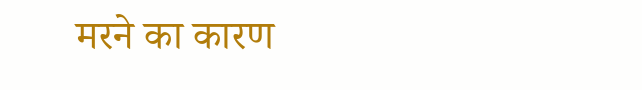मरने का कारण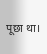पूछा था।